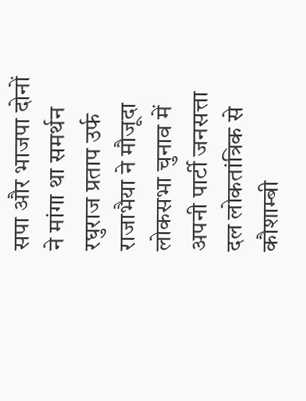सपा और भाजपा दोनों ने मांगा था समर्थन
रघुराज प्रताप उर्फ राजाभैया ने मौजूदा लोकसभा चुनाव में अपनी पार्टी जनसत्ता दल लोकतांत्रिक से कौशाम्बी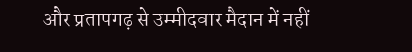और प्रतापगढ़ से उम्मीदवार मैदान में नहीं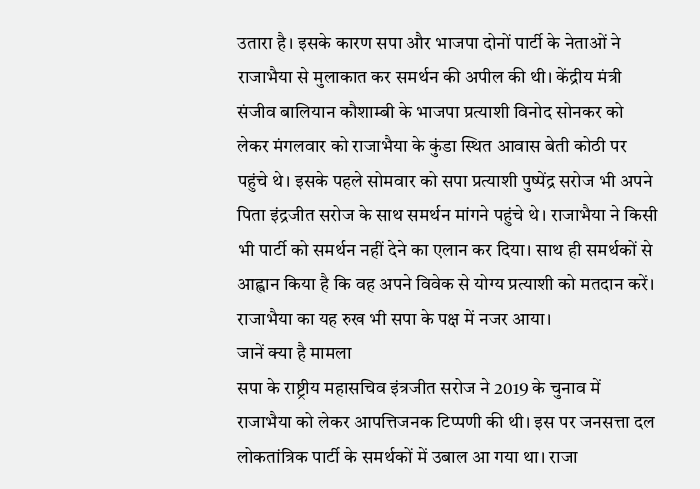उतारा है। इसके कारण सपा और भाजपा दोनों पार्टी के नेताओं ने राजाभैया से मुलाकात कर समर्थन की अपील की थी। केंद्रीय मंत्री संजीव बालियान कौशाम्बी के भाजपा प्रत्याशी विनोद सोनकर को लेकर मंगलवार को राजाभैया के कुंडा स्थित आवास बेती कोठी पर पहुंचे थे। इसके पहले सोमवार को सपा प्रत्याशी पुष्पेंद्र सरोज भी अपने पिता इंद्रजीत सरोज के साथ समर्थन मांगने पहुंचे थे। राजाभैया ने किसी भी पार्टी को समर्थन नहीं देने का एलान कर दिया। साथ ही समर्थकों से आह्वान किया है कि वह अपने विवेक से योग्य प्रत्याशी को मतदान करें। राजाभैया का यह रुख भी सपा के पक्ष में नजर आया।
जानें क्या है मामला
सपा के राष्ट्रीय महासचिव इंत्रजीत सरोज ने 2019 के चुनाव में राजाभैया को लेकर आपत्तिजनक टिप्पणी की थी। इस पर जनसत्ता दल लोकतांत्रिक पार्टी के समर्थकों में उबाल आ गया था। राजा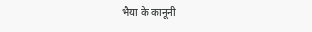भैया के कानूनी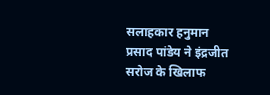सलाहकार हनुमान प्रसाद पांडेय ने इंद्रजीत सरोज के खिलाफ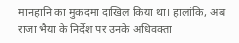मानहानि का मुकदमा दाखिल किया था। हालांकि, अब राजा भैया के निर्देश पर उनके अधिवक्ता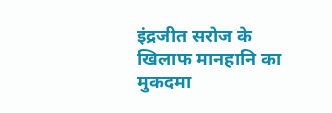इंद्रजीत सरोज के खिलाफ मानहानि का मुकदमा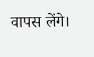वापस लेंगे।